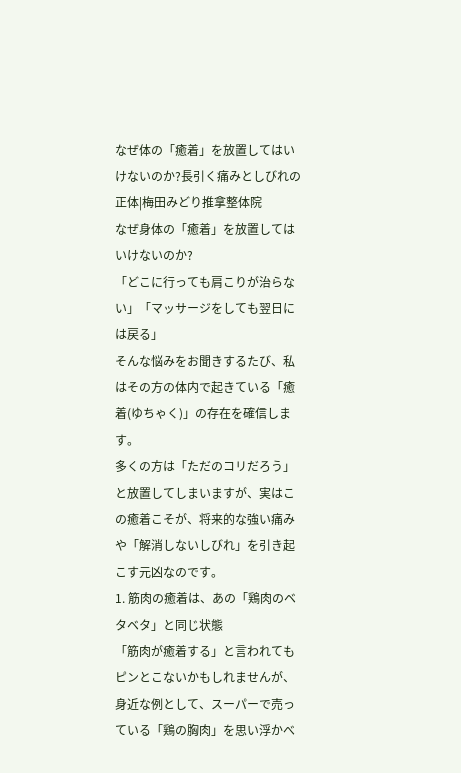なぜ体の「癒着」を放置してはいけないのか?長引く痛みとしびれの正体|梅田みどり推拿整体院
なぜ身体の「癒着」を放置してはいけないのか?
「どこに行っても肩こりが治らない」「マッサージをしても翌日には戻る」
そんな悩みをお聞きするたび、私はその方の体内で起きている「癒着(ゆちゃく)」の存在を確信します。
多くの方は「ただのコリだろう」と放置してしまいますが、実はこの癒着こそが、将来的な強い痛みや「解消しないしびれ」を引き起こす元凶なのです。
1. 筋肉の癒着は、あの「鶏肉のベタベタ」と同じ状態
「筋肉が癒着する」と言われてもピンとこないかもしれませんが、身近な例として、スーパーで売っている「鶏の胸肉」を思い浮かべ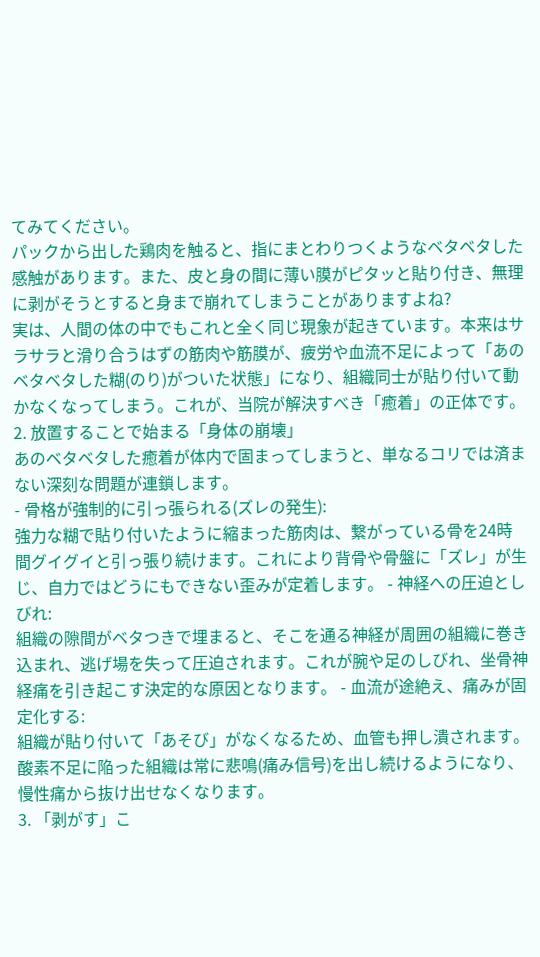てみてください。
パックから出した鶏肉を触ると、指にまとわりつくようなベタベタした感触があります。また、皮と身の間に薄い膜がピタッと貼り付き、無理に剥がそうとすると身まで崩れてしまうことがありますよね?
実は、人間の体の中でもこれと全く同じ現象が起きています。本来はサラサラと滑り合うはずの筋肉や筋膜が、疲労や血流不足によって「あのベタベタした糊(のり)がついた状態」になり、組織同士が貼り付いて動かなくなってしまう。これが、当院が解決すべき「癒着」の正体です。
2. 放置することで始まる「身体の崩壊」
あのベタベタした癒着が体内で固まってしまうと、単なるコリでは済まない深刻な問題が連鎖します。
- 骨格が強制的に引っ張られる(ズレの発生):
強力な糊で貼り付いたように縮まった筋肉は、繋がっている骨を24時間グイグイと引っ張り続けます。これにより背骨や骨盤に「ズレ」が生じ、自力ではどうにもできない歪みが定着します。 - 神経への圧迫としびれ:
組織の隙間がベタつきで埋まると、そこを通る神経が周囲の組織に巻き込まれ、逃げ場を失って圧迫されます。これが腕や足のしびれ、坐骨神経痛を引き起こす決定的な原因となります。 - 血流が途絶え、痛みが固定化する:
組織が貼り付いて「あそび」がなくなるため、血管も押し潰されます。酸素不足に陥った組織は常に悲鳴(痛み信号)を出し続けるようになり、慢性痛から抜け出せなくなります。
3. 「剥がす」こ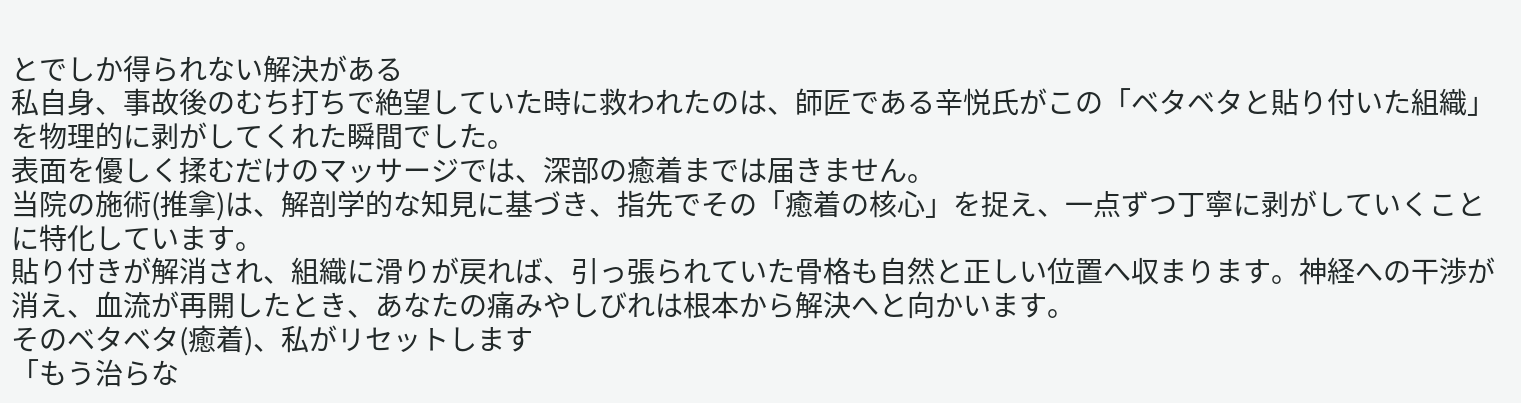とでしか得られない解決がある
私自身、事故後のむち打ちで絶望していた時に救われたのは、師匠である辛悦氏がこの「ベタベタと貼り付いた組織」を物理的に剥がしてくれた瞬間でした。
表面を優しく揉むだけのマッサージでは、深部の癒着までは届きません。
当院の施術(推拿)は、解剖学的な知見に基づき、指先でその「癒着の核心」を捉え、一点ずつ丁寧に剥がしていくことに特化しています。
貼り付きが解消され、組織に滑りが戻れば、引っ張られていた骨格も自然と正しい位置へ収まります。神経への干渉が消え、血流が再開したとき、あなたの痛みやしびれは根本から解決へと向かいます。
そのベタベタ(癒着)、私がリセットします
「もう治らな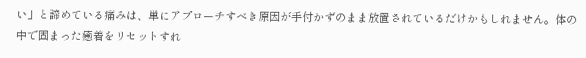い」と諦めている痛みは、単にアプローチすべき原因が手付かずのまま放置されているだけかもしれません。体の中で固まった癒着をリセットすれ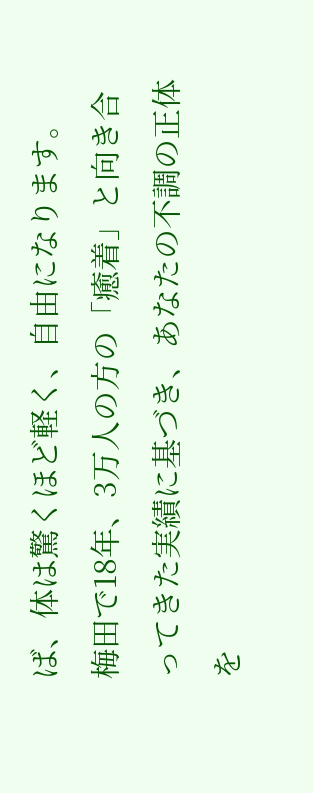ば、体は驚くほど軽く、自由になります。
梅田で18年、3万人の方の「癒着」と向き合ってきた実績に基づき、あなたの不調の正体を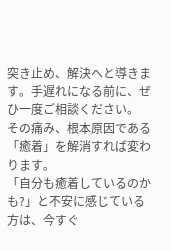突き止め、解決へと導きます。手遅れになる前に、ぜひ一度ご相談ください。
その痛み、根本原因である「癒着」を解消すれば変わります。
「自分も癒着しているのかも?」と不安に感じている方は、今すぐ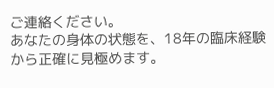ご連絡ください。
あなたの身体の状態を、18年の臨床経験から正確に見極めます。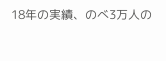18年の実績、のべ3万人の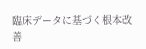臨床データに基づく根本改善